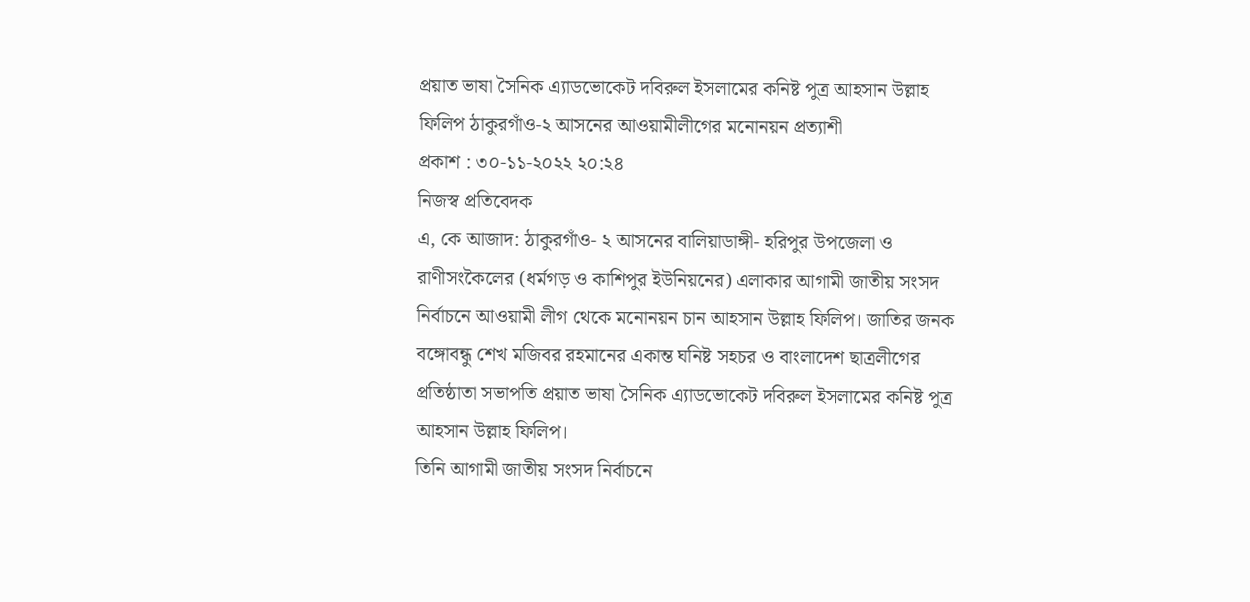প্রয়াত ভাষা সৈনিক এ্যাডভোকেট দবিরুল ইসলামের কনিষ্ট পুত্র আহসান উল্লাহ ফিলিপ ঠাকুরগাঁও-২ আসনের আওয়ামীলীগের মনোনয়ন প্রত্যাশী
প্রকাশ : ৩০-১১-২০২২ ২০:২৪
নিজস্ব প্রতিবেদক
এ, কে আজাদ: ঠাকুরগাঁও- ২ আসনের বালিয়াডাঙ্গী- হরিপুর উপজেলা ও রাণীসংকৈলের (ধর্মগড় ও কাশিপুর ইউনিয়নের) এলাকার আগামী জাতীয় সংসদ নির্বাচনে আওয়ামী লীগ থেকে মনোনয়ন চান আহসান উল্লাহ ফিলিপ। জাতির জনক বঙ্গোবন্ধু শেখ মজিবর রহমানের একান্ত ঘনিষ্ট সহচর ও বাংলাদেশ ছাত্রলীগের প্রতিষ্ঠাতা সভাপতি প্রয়াত ভাষা সৈনিক এ্যাডভোকেট দবিরুল ইসলামের কনিষ্ট পুত্র আহসান উল্লাহ ফিলিপ।
তিনি আগামী জাতীয় সংসদ নির্বাচনে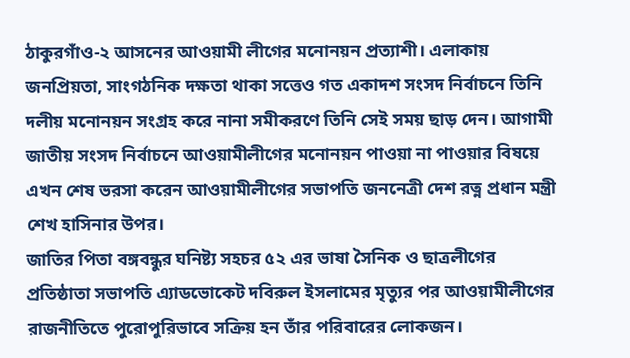ঠাকুরগাঁও-২ আসনের আওয়ামী লীগের মনোনয়ন প্রত্যাশী। এলাকায় জনপ্রিয়তা, সাংগঠনিক দক্ষতা থাকা সত্তেও গত একাদশ সংসদ নির্বাচনে তিনি দলীয় মনোনয়ন সংগ্রহ করে নানা সমীকরণে তিনি সেই সময় ছাড় দেন। আগামী জাতীয় সংসদ নির্বাচনে আওয়ামীলীগের মনোনয়ন পাওয়া না পাওয়ার বিষয়ে এখন শেষ ভরসা করেন আওয়ামীলীগের সভাপতি জননেত্রী দেশ রত্ন প্রধান মন্ত্রী শেখ হাসিনার উপর।
জাতির পিতা বঙ্গবন্ধুর ঘনিষ্ট্য সহচর ৫২ এর ভাষা সৈনিক ও ছাত্রলীগের প্রতিষ্ঠাতা সভাপতি এ্যাডভোকেট দবিরুল ইসলামের মৃত্যুর পর আওয়ামীলীগের রাজনীতিতে পুরোপুরিভাবে সক্রিয় হন তাঁর পরিবারের লোকজন।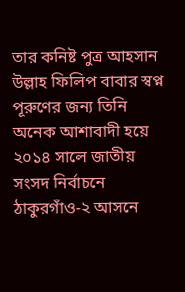তার কনিষ্ট পুত্র আহসান উল্লাহ ফিলিপ বাবার স্বপ্ন পূরুণের জন্য তিনি অনেক আশাবাদী হয়ে ২০১৪ সালে জাতীয় সংসদ নির্বাচনে ঠাকুরগাঁও-২ আসনে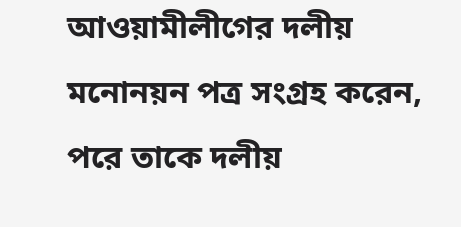আওয়ামীলীগের দলীয় মনোনয়ন পত্র সংগ্রহ করেন, পরে তাকে দলীয়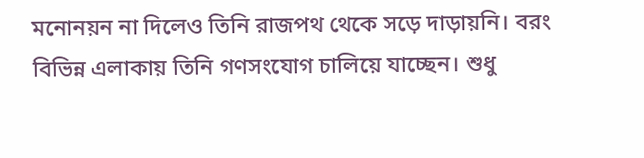মনোনয়ন না দিলেও তিনি রাজপথ থেকে সড়ে দাড়ায়নি। বরং বিভিন্ন এলাকায় তিনি গণসংযোগ চালিয়ে যাচ্ছেন। শুধু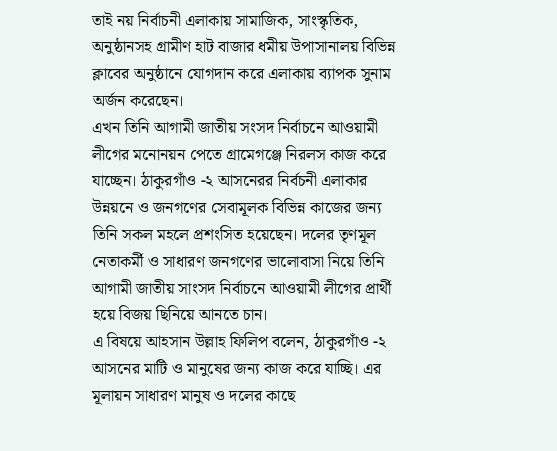তাই নয় নির্বাচনী এলাকায় সামাজিক, সাংস্কৃতিক, অনুষ্ঠানসহ গ্রামীণ হাট বাজার ধমীয় উপাসানালয় বিভিন্ন ক্লাবের অনুষ্ঠানে যোগদান করে এলাকায় ব্যাপক সুনাম অর্জন করেছেন।
এখন তিনি আগামী জাতীয় সংসদ নির্বাচনে আওয়ামী লীগের মনোনয়ন পেতে গ্রামেগঞ্জে নিরলস কাজ করে যাচ্ছেন। ঠাকুরগাঁও -২ আসনেরর নির্বচনী এলাকার উন্নয়নে ও জনগণের সেবামূলক বিভিন্ন কাজের জন্য তিনি সকল মহলে প্রশংসিত হয়েছেন। দলের তৃণমূল নেতাকর্মী ও সাধারণ জনগণের ভালোবাসা নিয়ে তিনি আগামী জাতীয় সাংসদ নির্বাচনে আওয়ামী লীগের প্রার্থী হয়ে বিজয় ছিনিয়ে আনতে চান।
এ বিষয়ে আহসান উল্লাহ ফিলিপ বলেন, ঠাকুরগাঁও -২ আসনের মাটি ও মানুষের জন্য কাজ করে যাচ্ছি। এর মূলায়ন সাধারণ মানুষ ও দলের কাছে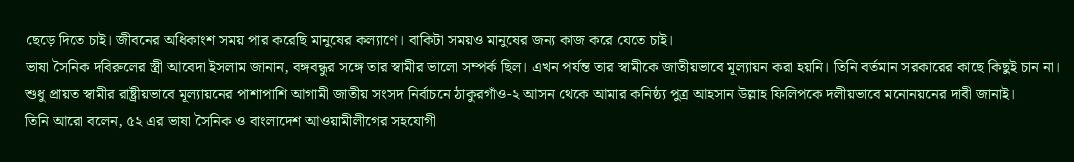ছেড়ে দিতে চাই। জীবনের অধিকাংশ সময় পার করেছি মানুষের কল্যাণে। বাকিটা সময়ও মানুষের জন্য কাজ করে যেতে চাই।
ভাষা সৈনিক দবিরুলের স্ত্রী আবেদা ইসলাম জানান, বঙ্গবন্ধুর সঙ্গে তার স্বামীর ভালো সম্পর্ক ছিল। এখন পর্যন্ত তার স্বামীকে জাতীয়ভাবে মূল্যায়ন করা হয়নি। তিনি বর্তমান সরকারের কাছে কিছুই চান না। শুধু প্রায়ত স্বামীর রাষ্ট্রীয়ভাবে মূল্যায়নের পাশাপাশি আগামী জাতীয় সংসদ নির্বাচনে ঠাকুরগাঁও-২ আসন থেকে আমার কনিষ্ঠ্য পুত্র আহসান উল্লাহ ফিলিপকে দলীয়ভাবে মনোনয়নের দাবী জানাই।
তিনি আরো বলেন, ৫২ এর ভাষা সৈনিক ও বাংলাদেশ আওয়ামীলীগের সহযোগী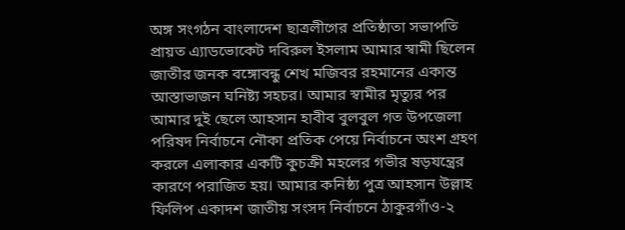অঙ্গ সংগঠন বাংলাদেশ ছাত্রলীগের প্রতিষ্ঠাতা সভাপতি প্রায়ত এ্যাডভোকেট দবিরুল ইসলাম আমার স্বামী ছিলেন জাতীর জনক বঙ্গোবন্ধু শেখ মজিবর রহমানের একান্ত আস্তাভাজন ঘনিষ্ট্য সহচর। আমার স্বামীর মৃত্যুর পর আমার দুই ছেলে আহসান হাবীব বুলবুল গত উপজেলা পরিষদ নির্বাচনে নৌকা প্রতিক পেয়ে নির্বাচনে অংশ গ্রহণ করলে এলাকার একটি কুচক্রী মহলের গভীর ষড়যন্ত্রের কারণে পরাজিত হয়। আমার কনিষ্ঠ্য পুত্র আহসান উল্লাহ ফিলিপ একাদশ জাতীয় সংসদ নির্বাচনে ঠাকুরগাঁও-২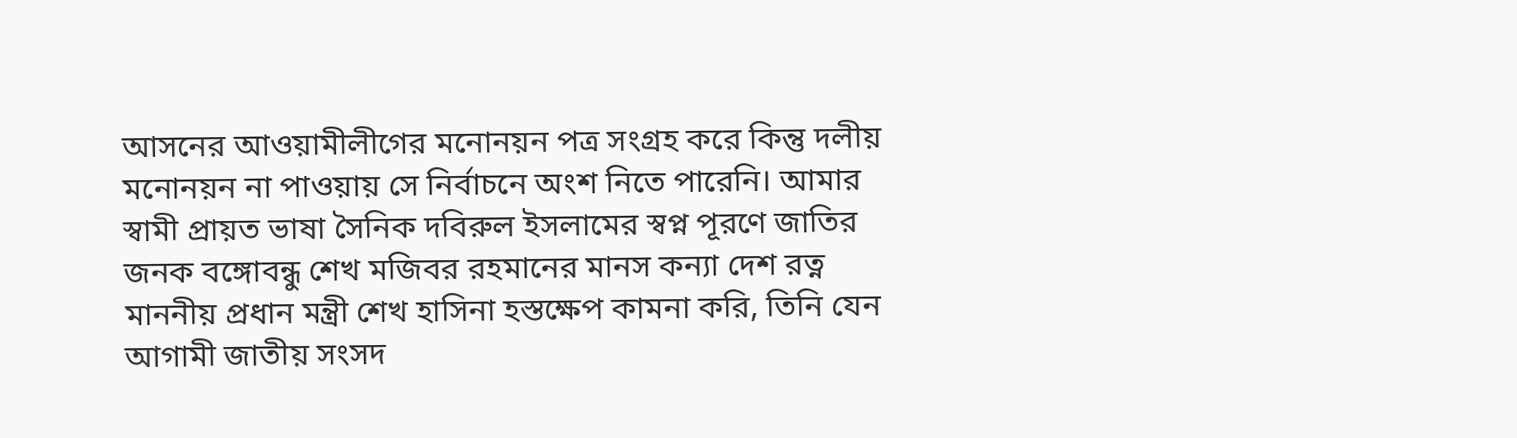আসনের আওয়ামীলীগের মনোনয়ন পত্র সংগ্রহ করে কিন্তু দলীয় মনোনয়ন না পাওয়ায় সে নির্বাচনে অংশ নিতে পারেনি। আমার স্বামী প্রায়ত ভাষা সৈনিক দবিরুল ইসলামের স্বপ্ন পূরণে জাতির জনক বঙ্গোবন্ধু শেখ মজিবর রহমানের মানস কন্যা দেশ রত্ন মাননীয় প্রধান মন্ত্রী শেখ হাসিনা হস্তক্ষেপ কামনা করি, তিনি যেন আগামী জাতীয় সংসদ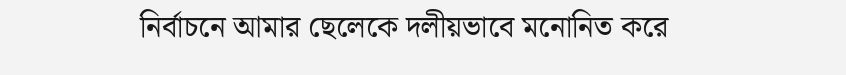নির্বাচনে আমার ছেলেকে দলীয়ভাবে মনোনিত করে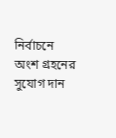নির্বাচনে অংশ গ্রহনের সুযোগ দান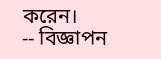করেন।
-- বিজ্ঞাপন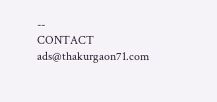--
CONTACT
ads@thakurgaon71.com